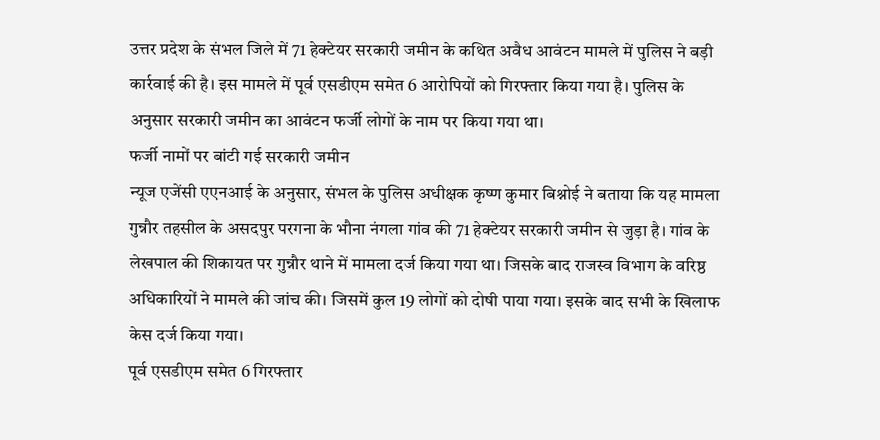उत्तर प्रदेश के संभल जिले में 71 हेक्टेयर सरकारी जमीन के कथित अवैध आवंटन मामले में पुलिस ने बड़ी कार्रवाई की है। इस मामले में पूर्व एसडीएम समेत 6 आरोपियों को गिरफ्तार किया गया है। पुलिस के अनुसार सरकारी जमीन का आवंटन फर्जी लोगों के नाम पर किया गया था।
फर्जी नामों पर बांटी गई सरकारी जमीन
न्यूज एजेंसी एएनआई के अनुसार, संभल के पुलिस अधीक्षक कृष्ण कुमार बिश्नोई ने बताया कि यह मामला गुन्नौर तहसील के असदपुर परगना के भौना नंगला गांव की 71 हेक्टेयर सरकारी जमीन से जुड़ा है। गांव के लेखपाल की शिकायत पर गुन्नौर थाने में मामला दर्ज किया गया था। जिसके बाद राजस्व विभाग के वरिष्ठ अधिकारियों ने मामले की जांच की। जिसमें कुल 19 लोगों को दोषी पाया गया। इसके बाद सभी के खिलाफ केस दर्ज किया गया।
पूर्व एसडीएम समेत 6 गिरफ्तार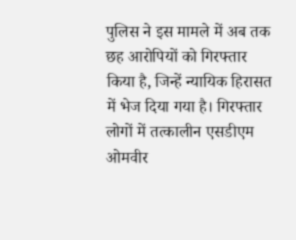पुलिस ने इस मामले में अब तक छह आरोपियों को गिरफ्तार किया है, जिन्हें न्यायिक हिरासत में भेज दिया गया है। गिरफ्तार लोगों में तत्कालीन एसडीएम ओमवीर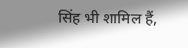सिंह भी शामिल हैं,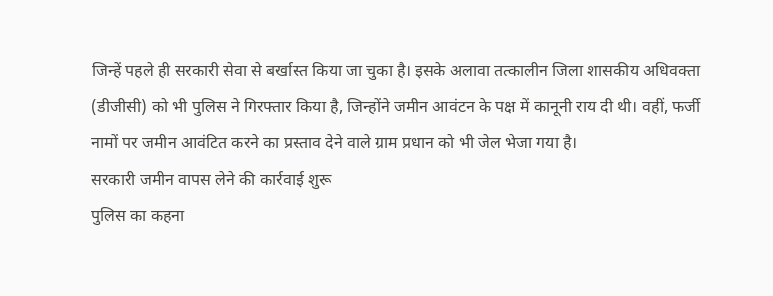जिन्हें पहले ही सरकारी सेवा से बर्खास्त किया जा चुका है। इसके अलावा तत्कालीन जिला शासकीय अधिवक्ता (डीजीसी) को भी पुलिस ने गिरफ्तार किया है, जिन्होंने जमीन आवंटन के पक्ष में कानूनी राय दी थी। वहीं, फर्जी नामों पर जमीन आवंटित करने का प्रस्ताव देने वाले ग्राम प्रधान को भी जेल भेजा गया है।
सरकारी जमीन वापस लेने की कार्रवाई शुरू
पुलिस का कहना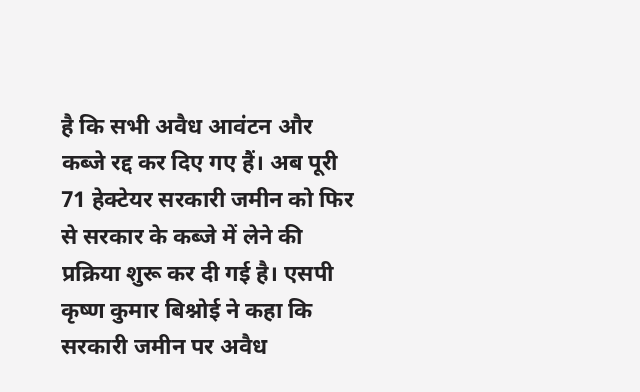है कि सभी अवैध आवंटन और कब्जे रद्द कर दिए गए हैं। अब पूरी 71 हेक्टेयर सरकारी जमीन को फिर से सरकार के कब्जे में लेने की प्रक्रिया शुरू कर दी गई है। एसपी कृष्ण कुमार बिश्नोई ने कहा कि सरकारी जमीन पर अवैध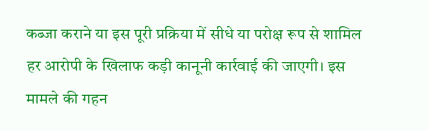कब्जा कराने या इस पूरी प्रक्रिया में सीधे या परोक्ष रूप से शामिल हर आरोपी के खिलाफ कड़ी कानूनी कार्रवाई की जाएगी। इस मामले की गहन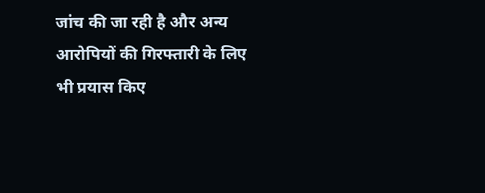जांच की जा रही है और अन्य आरोपियों की गिरफ्तारी के लिए भी प्रयास किए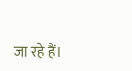जा रहे हैं।